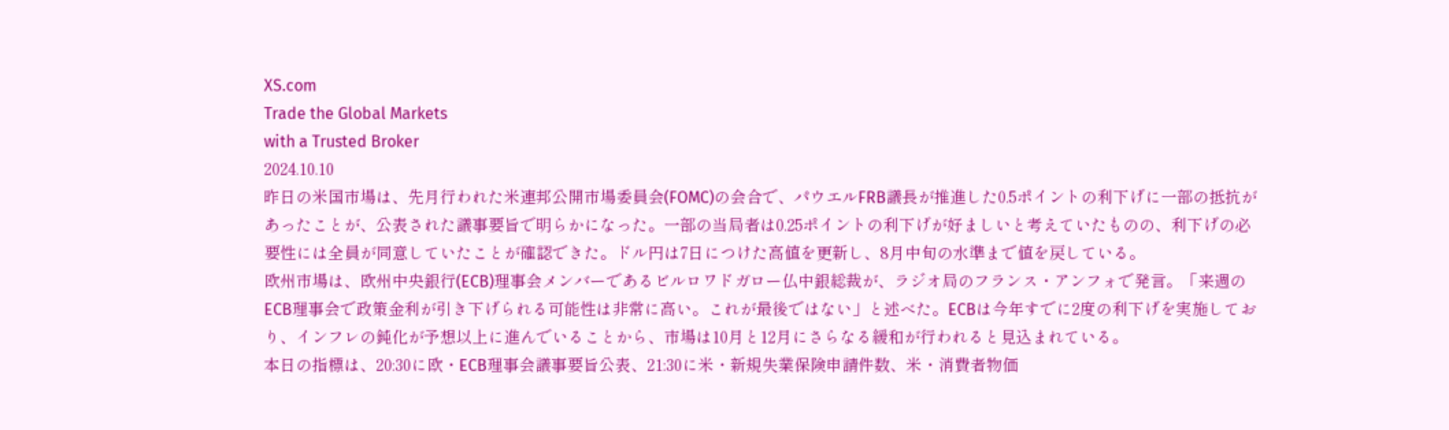XS.com
Trade the Global Markets
with a Trusted Broker
2024.10.10
昨日の米国市場は、先月行われた米連邦公開市場委員会(FOMC)の会合で、パウエルFRB議長が推進した0.5ポイントの利下げに一部の抵抗があったことが、公表された議事要旨で明らかになった。一部の当局者は0.25ポイントの利下げが好ましいと考えていたものの、利下げの必要性には全員が同意していたことが確認できた。ドル円は7日につけた高値を更新し、8月中旬の水準まで値を戻している。
欧州市場は、欧州中央銀行(ECB)理事会メンバーであるビルロワドガロー仏中銀総裁が、ラジオ局のフランス・アンフォで発言。「来週のECB理事会で政策金利が引き下げられる可能性は非常に高い。これが最後ではない」と述べた。ECBは今年すでに2度の利下げを実施しており、インフレの鈍化が予想以上に進んでいることから、市場は10月と12月にさらなる緩和が行われると見込まれている。
本日の指標は、20:30に欧・ECB理事会議事要旨公表、21:30に米・新規失業保険申請件数、米・消費者物価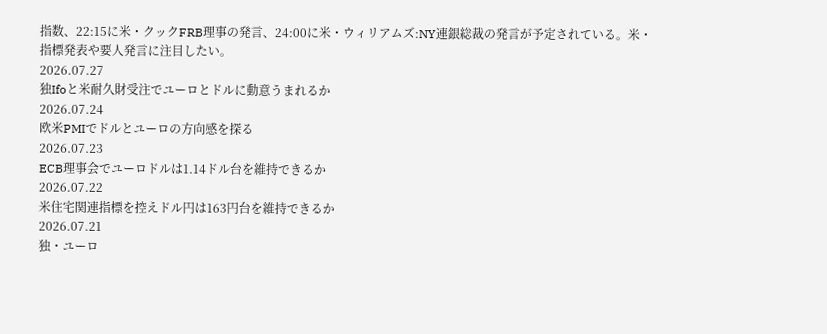指数、22:15に米・クックFRB理事の発言、24:00に米・ウィリアムズ:NY連銀総裁の発言が予定されている。米・指標発表や要人発言に注目したい。
2026.07.27
独Ifoと米耐久財受注でユーロとドルに動意うまれるか
2026.07.24
欧米PMIでドルとユーロの方向感を探る
2026.07.23
ECB理事会でユーロドルは1.14ドル台を維持できるか
2026.07.22
米住宅関連指標を控えドル円は163円台を維持できるか
2026.07.21
独・ユーロ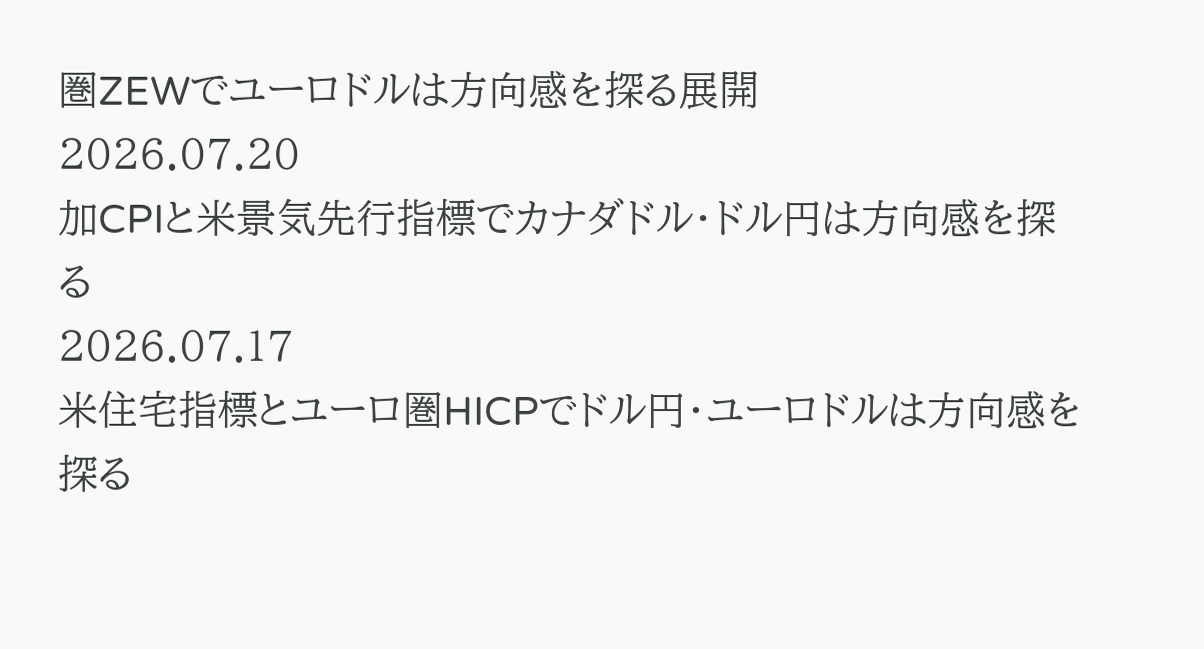圏ZEWでユーロドルは方向感を探る展開
2026.07.20
加CPIと米景気先行指標でカナダドル・ドル円は方向感を探る
2026.07.17
米住宅指標とユーロ圏HICPでドル円・ユーロドルは方向感を探る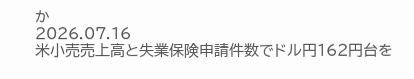か
2026.07.16
米小売売上高と失業保険申請件数でドル円162円台を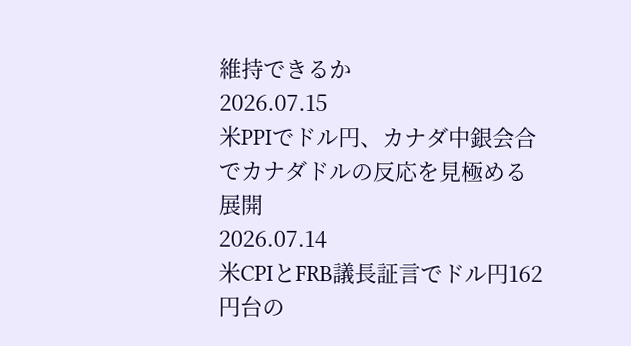維持できるか
2026.07.15
米PPIでドル円、カナダ中銀会合でカナダドルの反応を見極める展開
2026.07.14
米CPIとFRB議長証言でドル円162円台の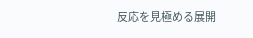反応を見極める展開